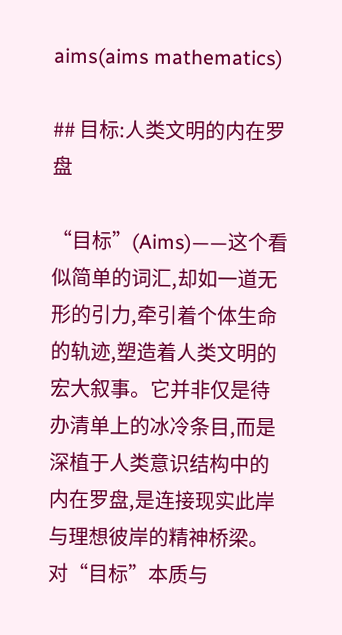aims(aims mathematics)

## 目标:人类文明的内在罗盘

“目标”(Aims)——这个看似简单的词汇,却如一道无形的引力,牵引着个体生命的轨迹,塑造着人类文明的宏大叙事。它并非仅是待办清单上的冰冷条目,而是深植于人类意识结构中的内在罗盘,是连接现实此岸与理想彼岸的精神桥梁。对“目标”本质与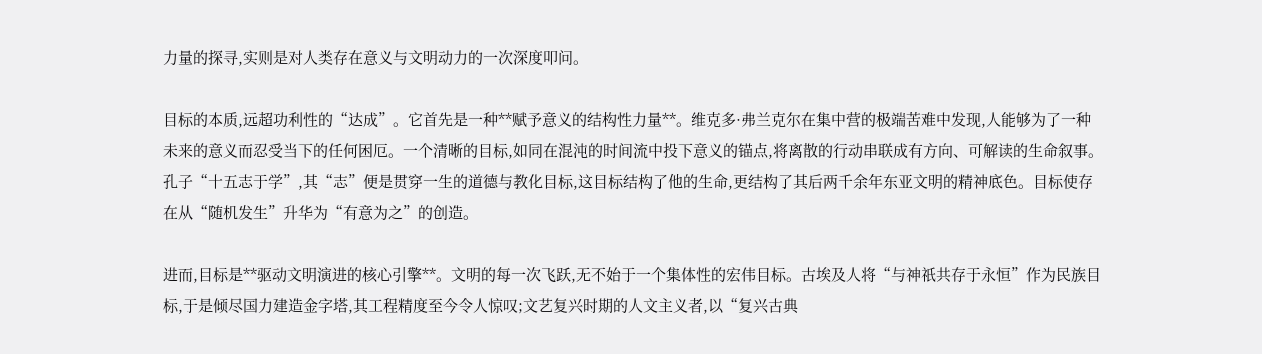力量的探寻,实则是对人类存在意义与文明动力的一次深度叩问。

目标的本质,远超功利性的“达成”。它首先是一种**赋予意义的结构性力量**。维克多·弗兰克尔在集中营的极端苦难中发现,人能够为了一种未来的意义而忍受当下的任何困厄。一个清晰的目标,如同在混沌的时间流中投下意义的锚点,将离散的行动串联成有方向、可解读的生命叙事。孔子“十五志于学”,其“志”便是贯穿一生的道德与教化目标,这目标结构了他的生命,更结构了其后两千余年东亚文明的精神底色。目标使存在从“随机发生”升华为“有意为之”的创造。

进而,目标是**驱动文明演进的核心引擎**。文明的每一次飞跃,无不始于一个集体性的宏伟目标。古埃及人将“与神祇共存于永恒”作为民族目标,于是倾尽国力建造金字塔,其工程精度至今令人惊叹;文艺复兴时期的人文主义者,以“复兴古典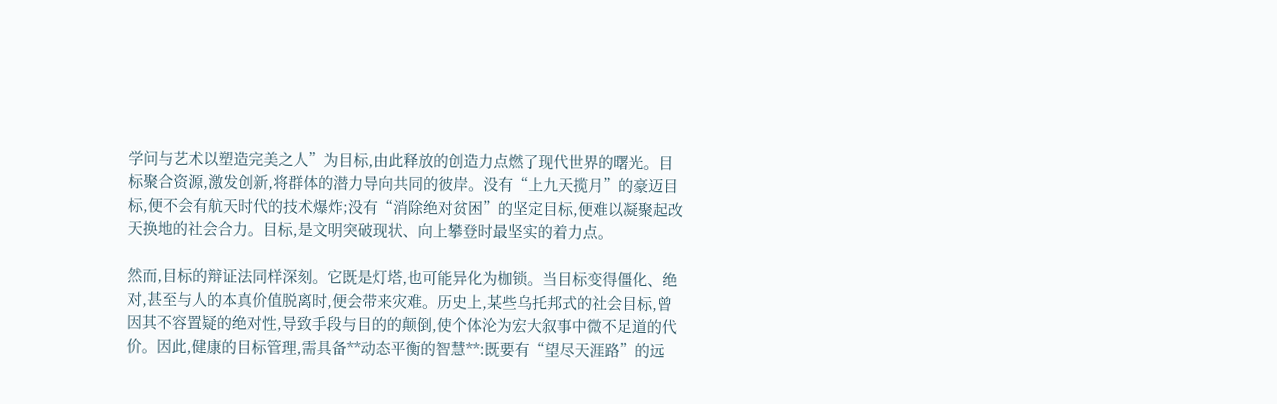学问与艺术以塑造完美之人”为目标,由此释放的创造力点燃了现代世界的曙光。目标聚合资源,激发创新,将群体的潜力导向共同的彼岸。没有“上九天揽月”的豪迈目标,便不会有航天时代的技术爆炸;没有“消除绝对贫困”的坚定目标,便难以凝聚起改天换地的社会合力。目标,是文明突破现状、向上攀登时最坚实的着力点。

然而,目标的辩证法同样深刻。它既是灯塔,也可能异化为枷锁。当目标变得僵化、绝对,甚至与人的本真价值脱离时,便会带来灾难。历史上,某些乌托邦式的社会目标,曾因其不容置疑的绝对性,导致手段与目的的颠倒,使个体沦为宏大叙事中微不足道的代价。因此,健康的目标管理,需具备**动态平衡的智慧**:既要有“望尽天涯路”的远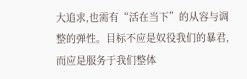大追求,也需有“活在当下”的从容与调整的弹性。目标不应是奴役我们的暴君,而应是服务于我们整体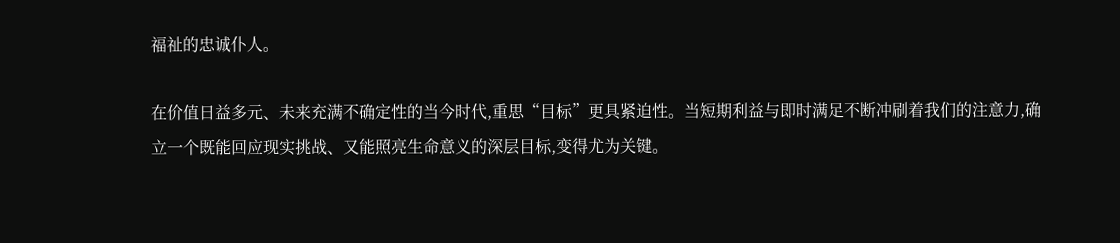福祉的忠诚仆人。

在价值日益多元、未来充满不确定性的当今时代,重思“目标”更具紧迫性。当短期利益与即时满足不断冲刷着我们的注意力,确立一个既能回应现实挑战、又能照亮生命意义的深层目标,变得尤为关键。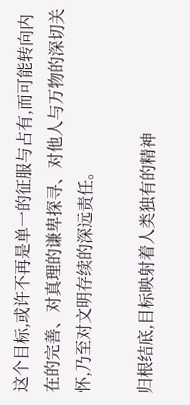这个目标,或许不再是单一的征服与占有,而可能转向内在的完善、对真理的谦卑探寻、对他人与万物的深切关怀,乃至对文明存续的深远责任。

归根结底,目标映射着人类独有的精神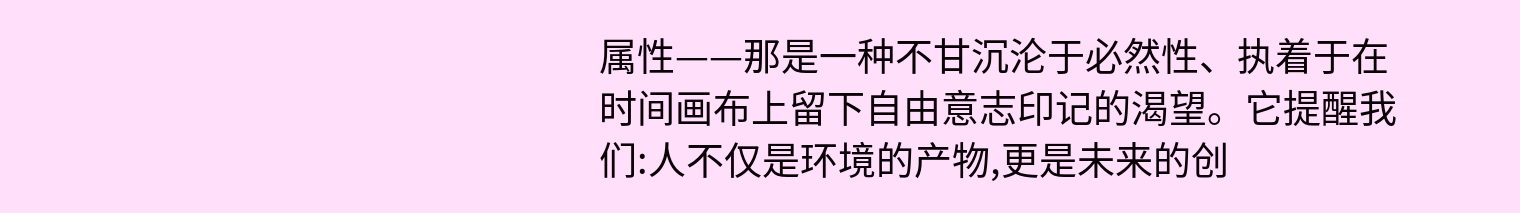属性——那是一种不甘沉沦于必然性、执着于在时间画布上留下自由意志印记的渴望。它提醒我们:人不仅是环境的产物,更是未来的创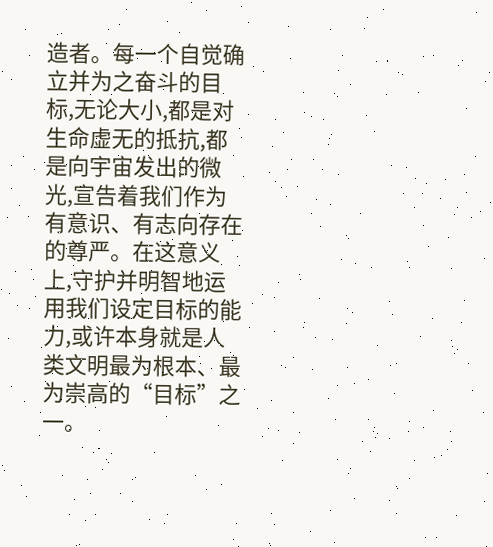造者。每一个自觉确立并为之奋斗的目标,无论大小,都是对生命虚无的抵抗,都是向宇宙发出的微光,宣告着我们作为有意识、有志向存在的尊严。在这意义上,守护并明智地运用我们设定目标的能力,或许本身就是人类文明最为根本、最为崇高的“目标”之一。